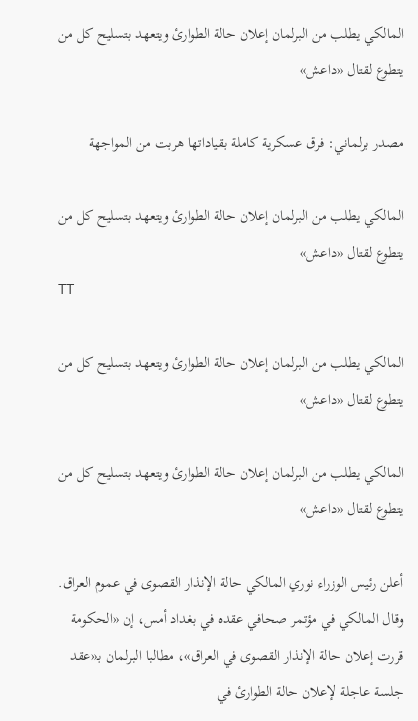المالكي يطلب من البرلمان إعلان حالة الطوارئ ويتعهد بتسليح كل من يتطوع لقتال «داعش»

مصدر برلماني: فرق عسكرية كاملة بقياداتها هربت من المواجهة

المالكي يطلب من البرلمان إعلان حالة الطوارئ ويتعهد بتسليح كل من يتطوع لقتال «داعش»
TT

المالكي يطلب من البرلمان إعلان حالة الطوارئ ويتعهد بتسليح كل من يتطوع لقتال «داعش»

المالكي يطلب من البرلمان إعلان حالة الطوارئ ويتعهد بتسليح كل من يتطوع لقتال «داعش»

أعلن رئيس الوزراء نوري المالكي حالة الإنذار القصوى في عموم العراق. وقال المالكي في مؤتمر صحافي عقده في بغداد أمس، إن «الحكومة قررت إعلان حالة الإنذار القصوى في العراق»، مطالبا البرلمان بـ«عقد جلسة عاجلة لإعلان حالة الطوارئ في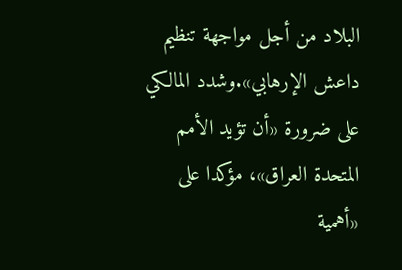البلاد من أجل مواجهة تنظيم داعش الإرهابي».وشدد المالكي على ضرورة «أن تؤيد الأمم المتحدة العراق»، مؤكدا على «أهمية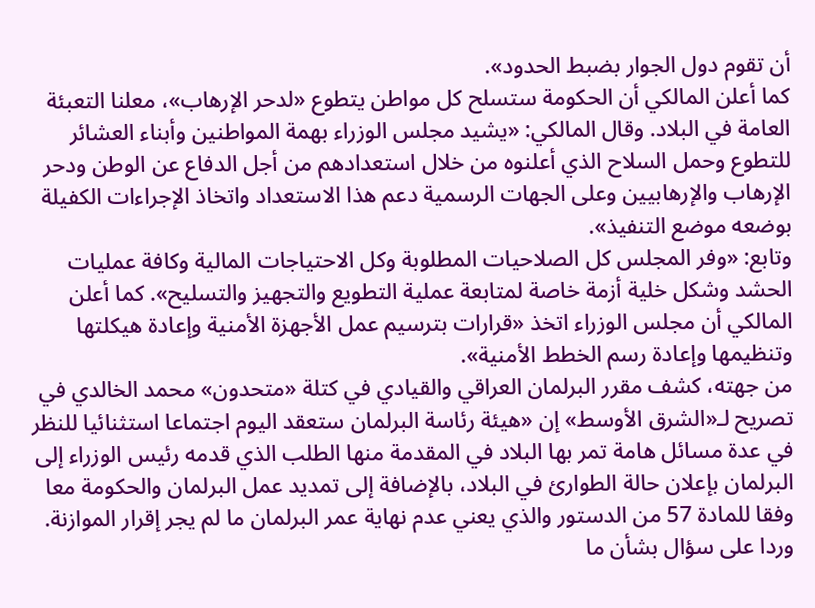أن تقوم دول الجوار بضبط الحدود».
كما أعلن المالكي أن الحكومة ستسلح كل مواطن يتطوع «لدحر الإرهاب»، معلنا التعبئة العامة في البلاد. وقال المالكي: «يشيد مجلس الوزراء بهمة المواطنين وأبناء العشائر للتطوع وحمل السلاح الذي أعلنوه من خلال استعدادهم من أجل الدفاع عن الوطن ودحر الإرهاب والإرهابيين وعلى الجهات الرسمية دعم هذا الاستعداد واتخاذ الإجراءات الكفيلة بوضعه موضع التنفيذ».
وتابع: «وفر المجلس كل الصلاحيات المطلوبة وكل الاحتياجات المالية وكافة عمليات الحشد وشكل خلية أزمة خاصة لمتابعة عملية التطويع والتجهيز والتسليح». كما أعلن المالكي أن مجلس الوزراء اتخذ «قرارات بترسيم عمل الأجهزة الأمنية وإعادة هيكلتها وتنظيمها وإعادة رسم الخطط الأمنية».
من جهته، كشف مقرر البرلمان العراقي والقيادي في كتلة «متحدون» محمد الخالدي في تصريح لـ«الشرق الأوسط» إن «هيئة رئاسة البرلمان ستعقد اليوم اجتماعا استثنائيا للنظر في عدة مسائل هامة تمر بها البلاد في المقدمة منها الطلب الذي قدمه رئيس الوزراء إلى البرلمان بإعلان حالة الطوارئ في البلاد، بالإضافة إلى تمديد عمل البرلمان والحكومة معا وفقا للمادة 57 من الدستور والذي يعني عدم نهاية عمر البرلمان ما لم يجر إقرار الموازنة.
وردا على سؤال بشأن ما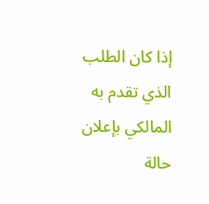إذا كان الطلب الذي تقدم به المالكي بإعلان حالة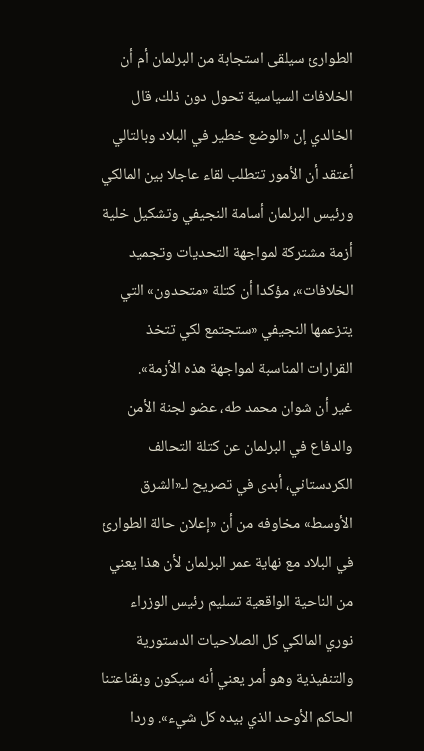الطوارئ سيلقى استجابة من البرلمان أم أن الخلافات السياسية تحول دون ذلك، قال الخالدي إن «الوضع خطير في البلاد وبالتالي أعتقد أن الأمور تتطلب لقاء عاجلا بين المالكي ورئيس البرلمان أسامة النجيفي وتشكيل خلية أزمة مشتركة لمواجهة التحديات وتجميد الخلافات»، مؤكدا أن كتلة «متحدون» التي يتزعمها النجيفي «ستجتمع لكي تتخذ القرارات المناسبة لمواجهة هذه الأزمة».
غير أن شوان محمد طه، عضو لجنة الأمن والدفاع في البرلمان عن كتلة التحالف الكردستاني، أبدى في تصريح لـ«الشرق الأوسط» مخاوفه من أن «إعلان حالة الطوارئ في البلاد مع نهاية عمر البرلمان لأن هذا يعني من الناحية الواقعية تسليم رئيس الوزراء نوري المالكي كل الصلاحيات الدستورية والتنفيذية وهو أمر يعني أنه سيكون وبقناعتنا الحاكم الأوحد الذي بيده كل شيء». وردا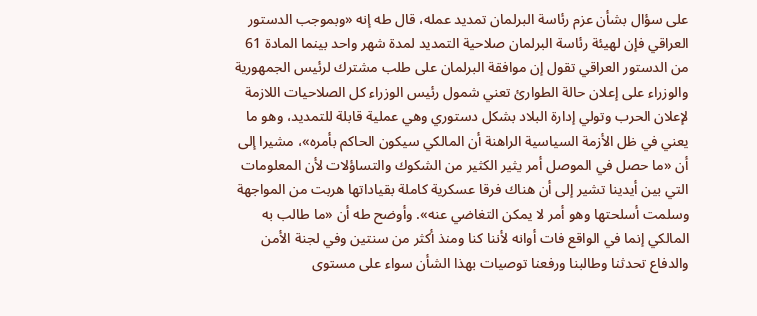على سؤال بشأن عزم رئاسة البرلمان تمديد عمله، قال طه إنه «وبموجب الدستور العراقي فإن لهيئة رئاسة البرلمان صلاحية التمديد لمدة شهر واحد بينما المادة 61 من الدستور العراقي تقول إن موافقة البرلمان على طلب مشترك لرئيس الجمهورية والوزراء على إعلان حالة الطوارئ تعني شمول رئيس الوزراء كل الصلاحيات اللازمة لإعلان الحرب وتولي إدارة البلاد بشكل دستوري وهي عملية قابلة للتمديد، وهو ما يعني في ظل الأزمة السياسية الراهنة أن المالكي سيكون الحاكم بأمره»، مشيرا إلى أن «ما حصل في الموصل أمر يثير الكثير من الشكوك والتساؤلات لأن المعلومات التي بين أيدينا تشير إلى أن هناك فرقا عسكرية كاملة بقياداتها هربت من المواجهة وسلمت أسلحتها وهو أمر لا يمكن التغاضي عنه». وأوضح طه أن «ما طالب به المالكي إنما في الواقع فات أوانه لأننا كنا ومنذ أكثر من سنتين وفي لجنة الأمن والدفاع تحدثنا وطالبنا ورفعنا توصيات بهذا الشأن سواء على مستوى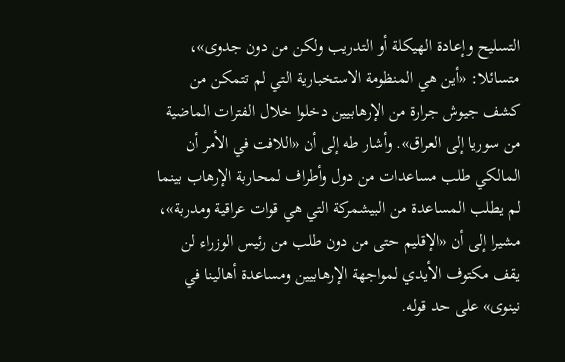التسليح وإعادة الهيكلة أو التدريب ولكن من دون جدوى»، متسائلا: «أين هي المنظومة الاستخبارية التي لم تتمكن من كشف جيوش جرارة من الإرهابيين دخلوا خلال الفترات الماضية من سوريا إلى العراق». وأشار طه إلى أن «اللافت في الأمر أن المالكي طلب مساعدات من دول وأطراف لمحاربة الإرهاب بينما لم يطلب المساعدة من البيشمركة التي هي قوات عراقية ومدربة»، مشيرا إلى أن «الإقليم حتى من دون طلب من رئيس الوزراء لن يقف مكتوف الأيدي لمواجهة الإرهابيين ومساعدة أهالينا في نينوى» على حد قوله.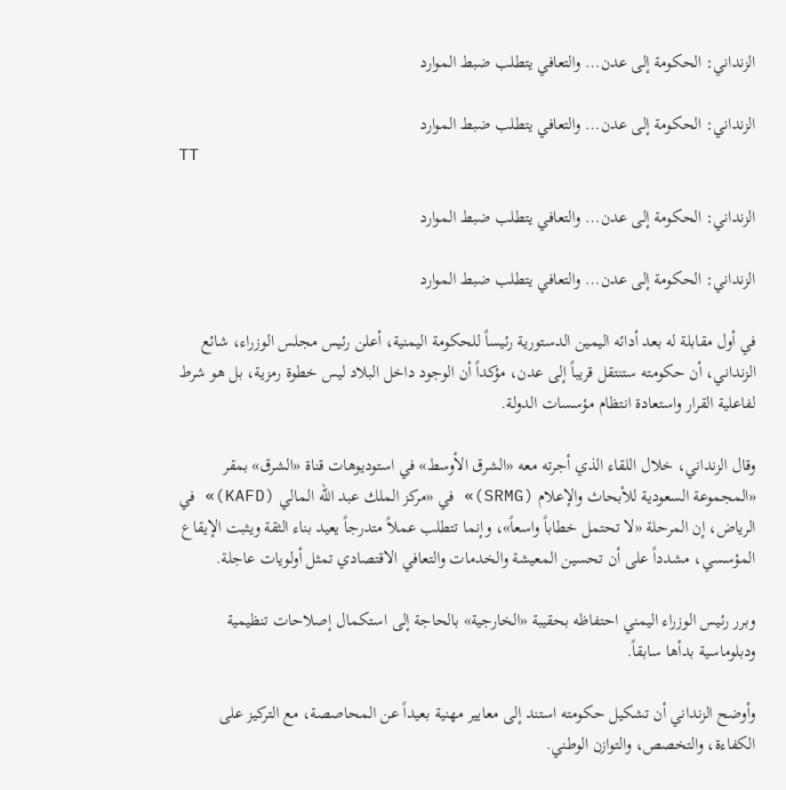الزنداني: الحكومة إلى عدن... والتعافي يتطلب ضبط الموارد

الزنداني: الحكومة إلى عدن... والتعافي يتطلب ضبط الموارد
TT

الزنداني: الحكومة إلى عدن... والتعافي يتطلب ضبط الموارد

الزنداني: الحكومة إلى عدن... والتعافي يتطلب ضبط الموارد

في أول مقابلة له بعد أدائه اليمين الدستورية رئيساً للحكومة اليمنية، أعلن رئيس مجلس الوزراء، شائع الزنداني، أن حكومته ستنتقل قريباً إلى عدن، مؤكداً أن الوجود داخل البلاد ليس خطوة رمزية، بل هو شرط لفاعلية القرار واستعادة انتظام مؤسسات الدولة.

وقال الزنداني، خلال اللقاء الذي أجرته معه «الشرق الأوسط» في استوديوهات قناة «الشرق» بمقر «المجموعة السعودية للأبحاث والإعلام (SRMG)» في «مركز الملك عبد الله المالي (KAFD)» في الرياض، إن المرحلة «لا تحتمل خطاباً واسعاً»، وإنما تتطلب عملاً متدرجاً يعيد بناء الثقة ويثبت الإيقاع المؤسسي، مشدداً على أن تحسين المعيشة والخدمات والتعافي الاقتصادي تمثل أولويات عاجلة.

وبرر رئيس الوزراء اليمني احتفاظه بحقيبة «الخارجية» بالحاجة إلى استكمال إصلاحات تنظيمية ودبلوماسية بدأها سابقاً.

وأوضح الزنداني أن تشكيل حكومته استند إلى معايير مهنية بعيداً عن المحاصصة، مع التركيز على الكفاءة، والتخصص، والتوازن الوطني.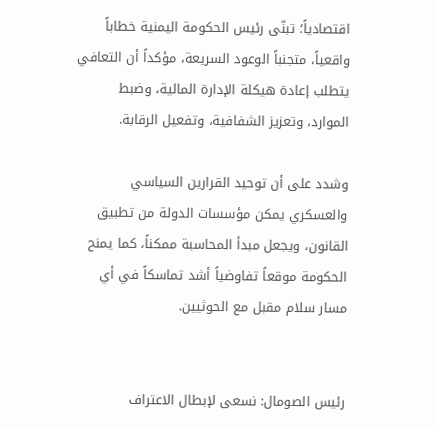اقتصادياً؛ تبنّى رئيس الحكومة اليمنية خطاباً واقعياً، متجنباً الوعود السريعة، مؤكداً أن التعافي يتطلب إعادة هيكلة الإدارة المالية، وضبط الموارد، وتعزيز الشفافية، وتفعيل الرقابة.

وشدد على أن توحيد القرارين السياسي والعسكري يمكن مؤسسات الدولة من تطبيق القانون، ويجعل مبدأ المحاسبة ممكناً، كما يمنح الحكومة موقعاً تفاوضياً أشد تماسكاً في أي مسار سلام مقبل مع الحوثيين.


رئيس الصومال: نسعى لإبطال الاعتراف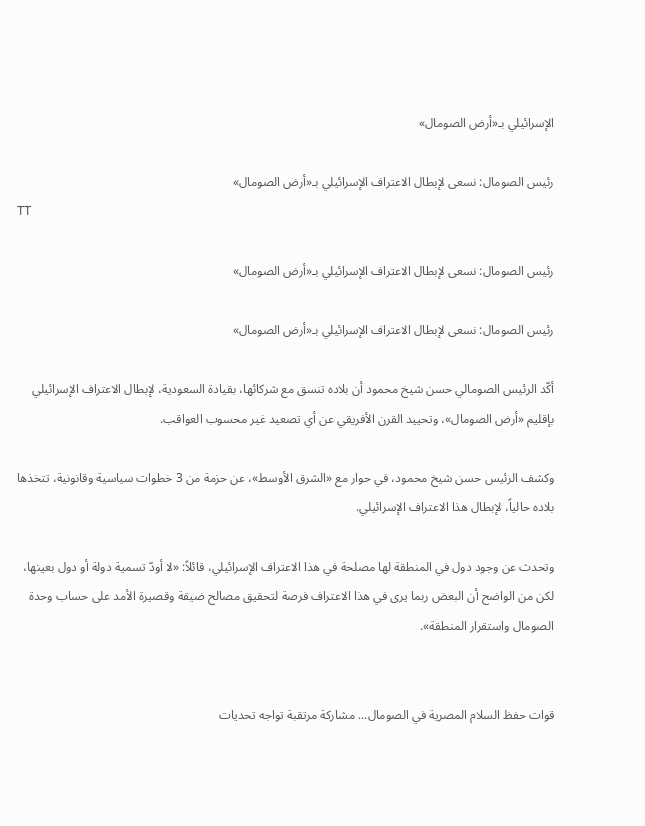الإسرائيلي بـ«أرض الصومال»

رئيس الصومال: نسعى لإبطال الاعتراف الإسرائيلي بـ«أرض الصومال»
TT

رئيس الصومال: نسعى لإبطال الاعتراف الإسرائيلي بـ«أرض الصومال»

رئيس الصومال: نسعى لإبطال الاعتراف الإسرائيلي بـ«أرض الصومال»

أكّد الرئيس الصومالي حسن شيخ محمود أن بلاده تنسق مع شركائها، بقيادة السعودية، لإبطال الاعتراف الإسرائيلي بإقليم «أرض الصومال»، وتحييد القرن الأفريقي عن أي تصعيد غير محسوب العواقب.

وكشف الرئيس حسن شيخ محمود، في حوار مع «الشرق الأوسط»، عن حزمة من 3 خطوات سياسية وقانونية، تتخذها بلاده حالياً، لإبطال هذا الاعتراف الإسرائيلي.

وتحدث عن وجود دول في المنطقة لها مصلحة في هذا الاعتراف الإسرائيلي، قائلاً: «لا أودّ تسمية دولة أو دول بعينها، لكن من الواضح أن البعض ربما يرى في هذا الاعتراف فرصة لتحقيق مصالح ضيقة وقصيرة الأمد على حساب وحدة الصومال واستقرار المنطقة».


قوات حفظ السلام المصرية في الصومال... مشاركة مرتقبة تواجه تحديات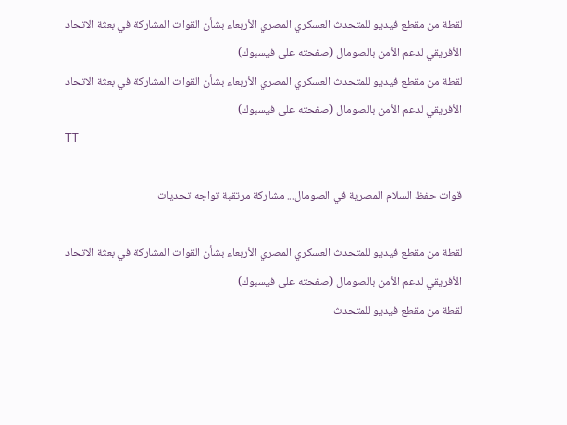لقطة من مقطع فيديو للمتحدث العسكري المصري الأربعاء بشأن القوات المشاركة في بعثة الاتحاد الأفريقي لدعم الأمن بالصومال (صفحته على فيسبوك)
لقطة من مقطع فيديو للمتحدث العسكري المصري الأربعاء بشأن القوات المشاركة في بعثة الاتحاد الأفريقي لدعم الأمن بالصومال (صفحته على فيسبوك)
TT

قوات حفظ السلام المصرية في الصومال... مشاركة مرتقبة تواجه تحديات

لقطة من مقطع فيديو للمتحدث العسكري المصري الأربعاء بشأن القوات المشاركة في بعثة الاتحاد الأفريقي لدعم الأمن بالصومال (صفحته على فيسبوك)
لقطة من مقطع فيديو للمتحدث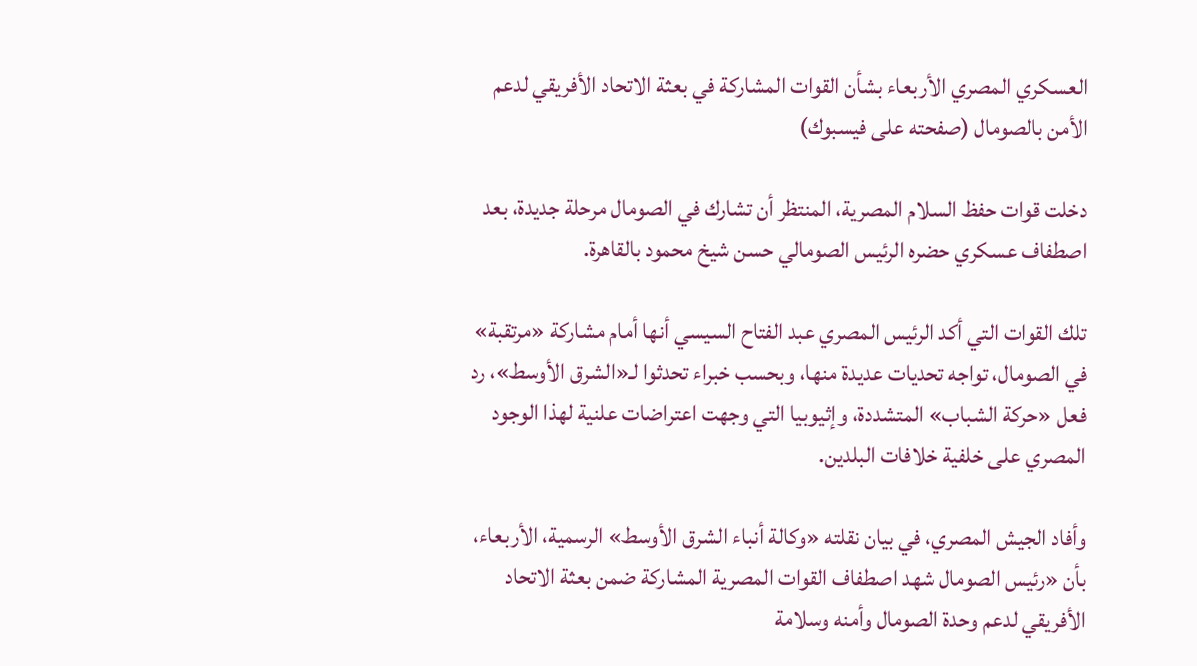العسكري المصري الأربعاء بشأن القوات المشاركة في بعثة الاتحاد الأفريقي لدعم الأمن بالصومال (صفحته على فيسبوك)

دخلت قوات حفظ السلام المصرية، المنتظر أن تشارك في الصومال مرحلة جديدة، بعد اصطفاف عسكري حضره الرئيس الصومالي حسن شيخ محمود بالقاهرة.

تلك القوات التي أكد الرئيس المصري عبد الفتاح السيسي أنها أمام مشاركة «مرتقبة» في الصومال، تواجه تحديات عديدة منها، وبحسب خبراء تحدثوا لـ«الشرق الأوسط»، رد فعل «حركة الشباب» المتشددة، وإثيوبيا التي وجهت اعتراضات علنية لهذا الوجود المصري على خلفية خلافات البلدين.

وأفاد الجيش المصري، في بيان نقلته «وكالة أنباء الشرق الأوسط» الرسمية، الأربعاء، بأن «رئيس الصومال شهد اصطفاف القوات المصرية المشاركة ضمن بعثة الاتحاد الأفريقي لدعم وحدة الصومال وأمنه وسلامة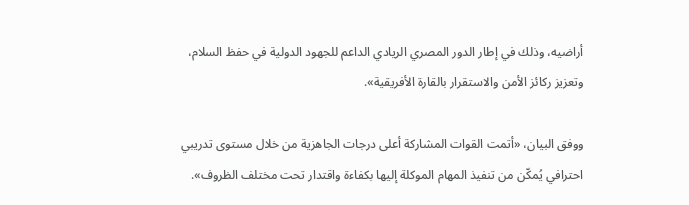أراضيه، وذلك في إطار الدور المصري الريادي الداعم للجهود الدولية في حفظ السلام، وتعزيز ركائز الأمن والاستقرار بالقارة الأفريقية».

ووفق البيان، «أتمت القوات المشاركة أعلى درجات الجاهزية من خلال مستوى تدريبي احترافي يُمكّن من تنفيذ المهام الموكلة إليها بكفاءة واقتدار تحت مختلف الظروف».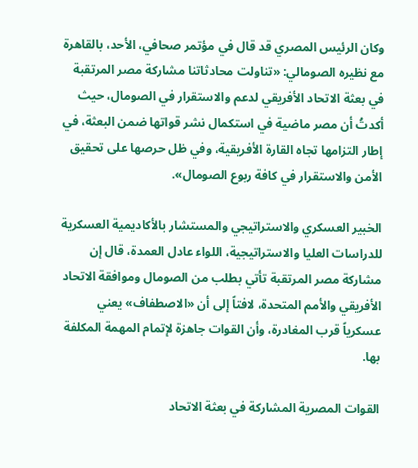وكان الرئيس المصري قد قال في مؤتمر صحافي، الأحد، بالقاهرة مع نظيره الصومالي: «تناولت محادثاتنا مشاركة مصر المرتقبة في بعثة الاتحاد الأفريقي لدعم والاستقرار في الصومال، حيث أكدتُ أن مصر ماضية في استكمال نشر قواتها ضمن البعثة، في إطار التزامها تجاه القارة الأفريقية، وفي ظل حرصها على تحقيق الأمن والاستقرار في كافة ربوع الصومال».

الخبير العسكري والاستراتيجي والمستشار بالأكاديمية العسكرية للدراسات العليا والاستراتيجية، اللواء عادل العمدة، قال إن مشاركة مصر المرتقبة تأتي بطلب من الصومال وموافقة الاتحاد الأفريقي والأمم المتحدة، لافتاً إلى أن «الاصطفاف» يعني عسكرياً قرب المغادرة، وأن القوات جاهزة لإتمام المهمة المكلفة بها.

القوات المصرية المشاركة في بعثة الاتحاد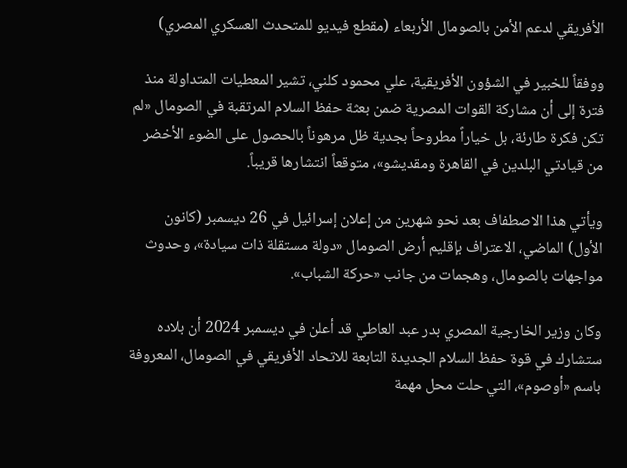الأفريقي لدعم الأمن بالصومال الأربعاء (مقطع فيديو للمتحدث العسكري المصري)

ووفقاً للخبير في الشؤون الأفريقية، علي محمود كلني، تشير المعطيات المتداولة منذ فترة إلى أن مشاركة القوات المصرية ضمن بعثة حفظ السلام المرتقبة في الصومال «لم تكن فكرة طارئة، بل خياراً مطروحاً بجدية ظل مرهوناً بالحصول على الضوء الأخضر من قيادتي البلدين في القاهرة ومقديشو»، متوقعاً انتشارها قريباً.

ويأتي هذا الاصطفاف بعد نحو شهرين من إعلان إسرائيل في 26 ديسمبر (كانون الأول) الماضي، الاعتراف بإقليم أرض الصومال «دولة مستقلة ذات سيادة»، وحدوث مواجهات بالصومال، وهجمات من جانب «حركة الشباب».

وكان وزير الخارجية المصري بدر عبد العاطي قد أعلن في ديسمبر 2024 أن بلاده ستشارك في قوة حفظ السلام الجديدة التابعة للاتحاد الأفريقي في الصومال، المعروفة باسم «أوصوم»، التي حلت محل مهمة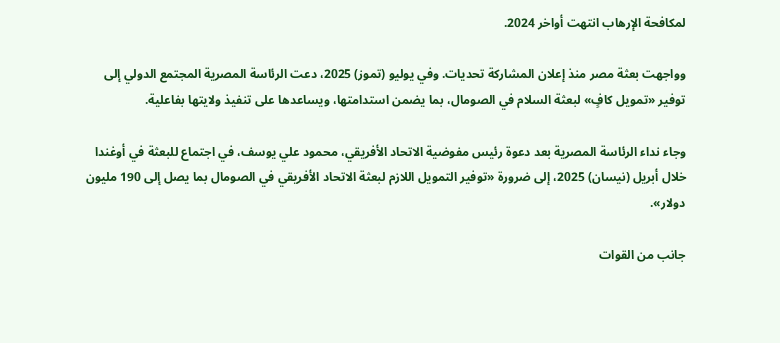لمكافحة الإرهاب انتهت أواخر 2024.

وواجهت بعثة مصر منذ إعلان المشاركة تحديات. وفي يوليو (تموز) 2025، دعت الرئاسة المصرية المجتمع الدولي إلى توفير «تمويل كافٍ» لبعثة السلام في الصومال، بما يضمن استدامتها، ويساعدها على تنفيذ ولايتها بفاعلية.

وجاء نداء الرئاسة المصرية بعد دعوة رئيس مفوضية الاتحاد الأفريقي، محمود علي يوسف، في اجتماع للبعثة في أوغندا خلال أبريل (نيسان) 2025، إلى ضرورة «توفير التمويل اللازم لبعثة الاتحاد الأفريقي في الصومال بما يصل إلى 190 مليون دولار».

جانب من القوات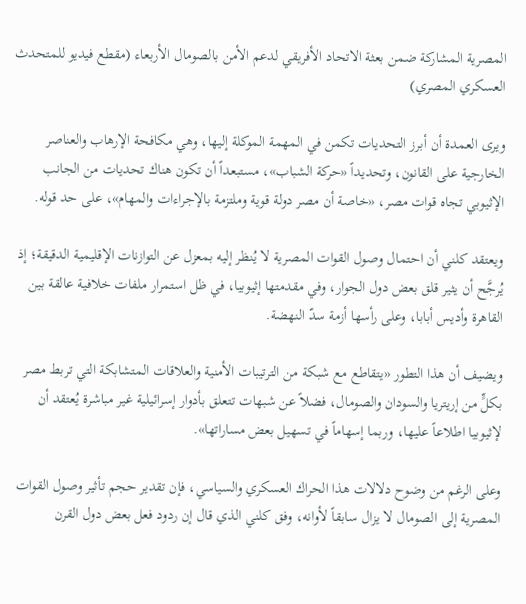المصرية المشاركة ضمن بعثة الاتحاد الأفريقي لدعم الأمن بالصومال الأربعاء (مقطع فيديو للمتحدث العسكري المصري)

ويرى العمدة أن أبرز التحديات تكمن في المهمة الموكلة إليها، وهي مكافحة الإرهاب والعناصر الخارجية على القانون، وتحديداً «حركة الشباب»، مستبعداً أن تكون هناك تحديات من الجانب الإثيوبي تجاه قوات مصر، «خاصة أن مصر دولة قوية وملتزمة بالإجراءات والمهام»، على حد قوله.

ويعتقد كلني أن احتمال وصول القوات المصرية لا يُنظر إليه بمعزل عن التوازنات الإقليمية الدقيقة؛ إذ يُرجَّح أن يثير قلق بعض دول الجوار، وفي مقدمتها إثيوبيا، في ظل استمرار ملفات خلافية عالقة بين القاهرة وأديس أبابا، وعلى رأسها أزمة سدّ النهضة.

ويضيف أن هذا التطور «يتقاطع مع شبكة من الترتيبات الأمنية والعلاقات المتشابكة التي تربط مصر بكلٍّ من إريتريا والسودان والصومال، فضلاً عن شبهات تتعلق بأدوار إسرائيلية غير مباشرة يُعتقد أن لإثيوبيا اطلاعاً عليها، وربما إسهاماً في تسهيل بعض مساراتها».

وعلى الرغم من وضوح دلالات هذا الحراك العسكري والسياسي، فإن تقدير حجم تأثير وصول القوات المصرية إلى الصومال لا يزال سابقاً لأوانه، وفق كلني الذي قال إن ردود فعل بعض دول القرن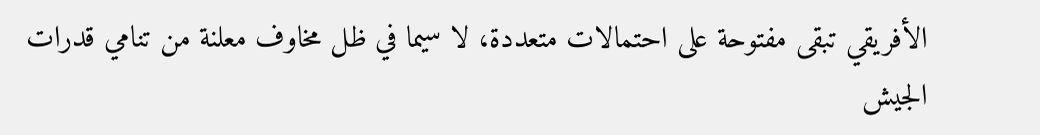الأفريقي تبقى مفتوحة على احتمالات متعددة، لا سيما في ظل مخاوف معلنة من تنامي قدرات الجيش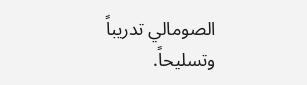الصومالي تدريباً وتسليحاً.